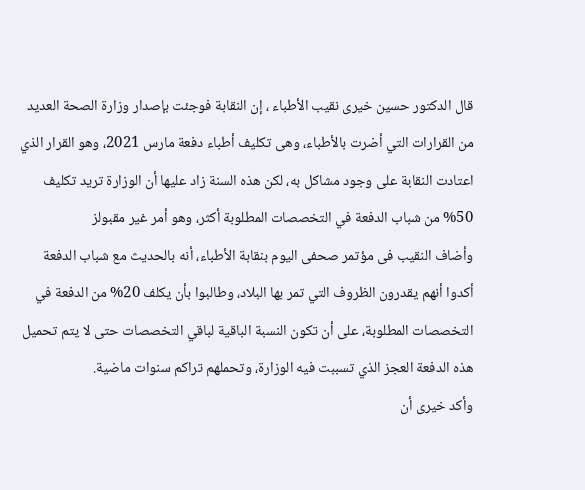قال الدكتور حسين خيرى نقيب الأطباء ، إن النقابة فوجئت بإصدار وزارة الصحة العديد من القرارات التي أضرت بالأطباء، وهى تكليف أطباء دفعة مارس 2021، وهو القرار الذي اعتادت النقابة على وجود مشاكل به، لكن هذه السنة زاد عليها أن الوزارة تريد تكليف 50% من شباب الدفعة في التخصصات المطلوبة أكثر، وهو أمر غير مقبولز
وأضاف النقيب فى مؤتمر صحفى اليوم بنقابة الأطباء، أنه بالحديث مع شباب الدفعة أكدوا أنهم يقدرون الظروف التي تمر بها البلاد، وطالبوا بأن يكلف 20% من الدفعة في التخصصات المطلوبة، على أن تكون النسبة الباقية لباقي التخصصات حتى لا يتم تحميل هذه الدفعة العجز الذي تسببت فيه الوزارة، وتحملهم تراكم سنوات ماضية.
وأكد خيرى أن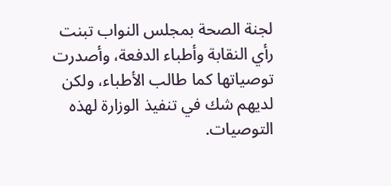لجنة الصحة بمجلس النواب تبنت رأي النقابة وأطباء الدفعة، وأصدرت توصياتها كما طالب الأطباء، ولكن لديهم شك في تنفيذ الوزارة لهذه التوصيات.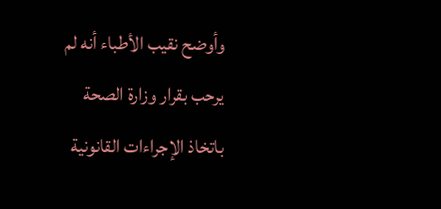وأوضح نقيب الأطباء أنه لم يرحب بقرار وزارة الصحة باتخاذ الإجراءات القانونية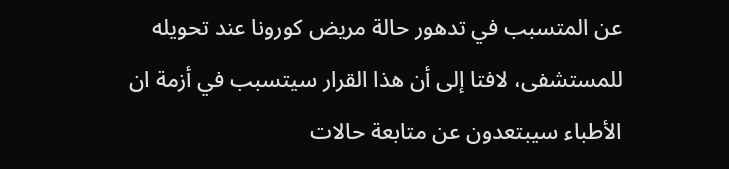عن المتسبب في تدهور حالة مريض كورونا عند تحويله للمستشفى، لافتا إلى أن هذا القرار سيتسبب في أزمة ان الأطباء سيبتعدون عن متابعة حالات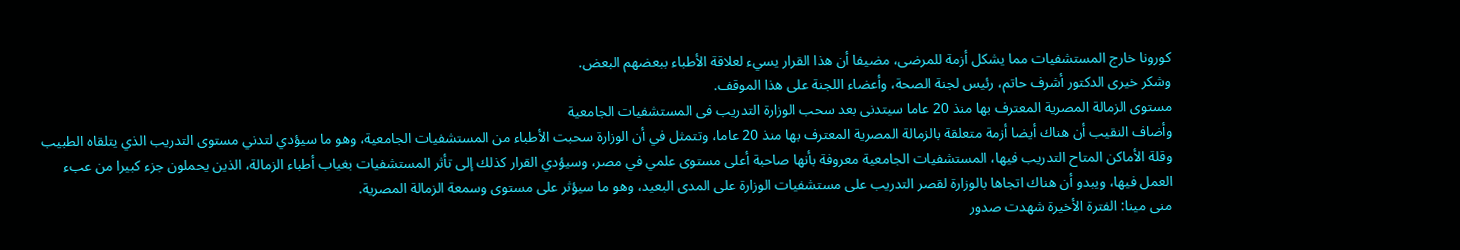كورونا خارج المستشفيات مما يشكل أزمة للمرضى، مضيفا أن هذا القرار يسيء لعلاقة الأطباء ببعضهم البعض.
وشكر خيرى الدكتور أشرف حاتم، رئيس لجنة الصحة، وأعضاء اللجنة على هذا الموقف.
مستوى الزمالة المصرية المعترف بها منذ 20 عاما سيتدنى بعد سحب الوزارة التدريب فى المستشفيات الجامعية
وأضاف النقيب أن هناك أيضا أزمة متعلقة بالزمالة المصرية المعترف بها منذ 20 عاما، وتتمثل في أن الوزارة سحبت الأطباء من المستشفيات الجامعية، وهو ما سيؤدي لتدني مستوى التدريب الذي يتلقاه الطبيب وقلة الأماكن المتاح التدريب فيها، المستشفيات الجامعية معروفة بأنها صاحبة أعلى مستوى علمي في مصر، وسيؤدي القرار كذلك إلى تأثر المستشفيات بغياب أطباء الزمالة، الذين يحملون جزء كبيرا من عبء العمل فيها، ويبدو أن هناك اتجاها بالوزارة لقصر التدريب على مستشفيات الوزارة على المدى البعيد، وهو ما سيؤثر على مستوى وسمعة الزمالة المصرية.
منى مينا: الفترة الأخيرة شهدت صدور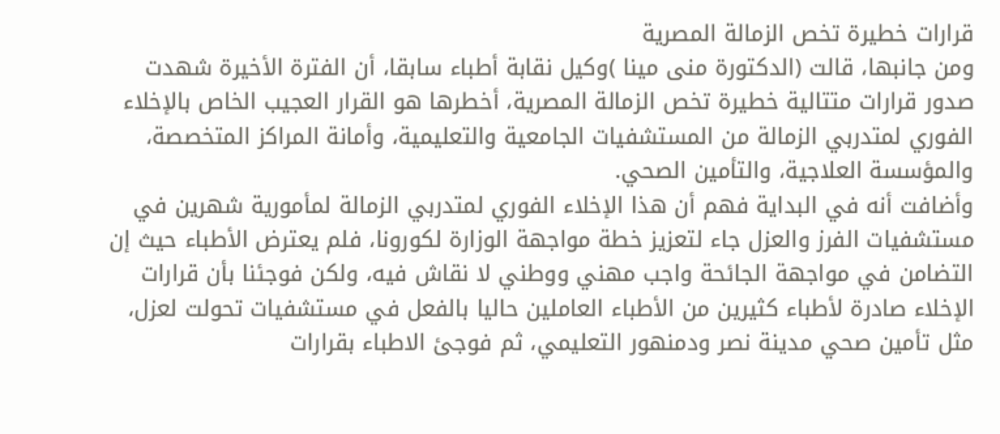قرارات خطيرة تخص الزمالة المصرية
ومن جانبها، قالت (الدكتورة منى مينا )وكيل نقابة أطباء سابقا، أن الفترة الأخيرة شهدت صدور قرارات متتالية خطيرة تخص الزمالة المصرية، أخطرها هو القرار العجيب الخاص بالإخلاء الفوري لمتدربي الزمالة من المستشفيات الجامعية والتعليمية، وأمانة المراكز المتخصصة، والمؤسسة العلاجية، والتأمين الصحي.
وأضافت أنه في البداية فهم أن هذا الإخلاء الفوري لمتدربي الزمالة لمأمورية شهرين في مستشفيات الفرز والعزل جاء لتعزيز خطة مواجهة الوزارة لكورونا، فلم يعترض الأطباء حيث إن التضامن في مواجهة الجائحة واجب مهني ووطني لا نقاش فيه، ولكن فوجئنا بأن قرارات الإخلاء صادرة لأطباء كثيرين من الأطباء العاملين حاليا بالفعل في مستشفيات تحولت لعزل، مثل تأمين صحي مدينة نصر ودمنهور التعليمي، ثم فوجئ الاطباء بقرارات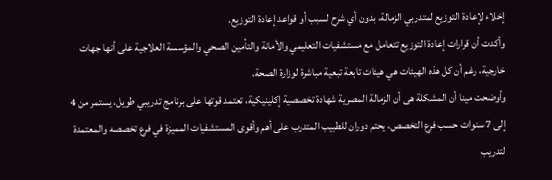إخلاء لإعادة التوزيع لمتدربي الزمالة، بدون أي شرح لسبب أو قواعد إعادة التوزيع.
وأكدت أن قرارات إعادة التوزيع تتعامل مع مستشفيات التعليمي والأمانة والتأمين الصحي والمؤسسة العلاجية على أنها جهات خارجية، رغم أن كل هذه الهيئات هي هيئات تابعة تبعية مباشرة لوزارة الصحة.
وأوضحت مينا أن المشكلة هى أن الزمالة المصرية شهادة تخصصية إكلينيكية، تعتمد قوتها على برنامج تدريبي طويل، يستمر من 4 إلى 7 سنوات حسب فرع التخصص، يحتم دوران للطبيب المتدرب على أهم وأقوى المستشفيات المميزة في فرع تخصصه والمعتمدة لتدريب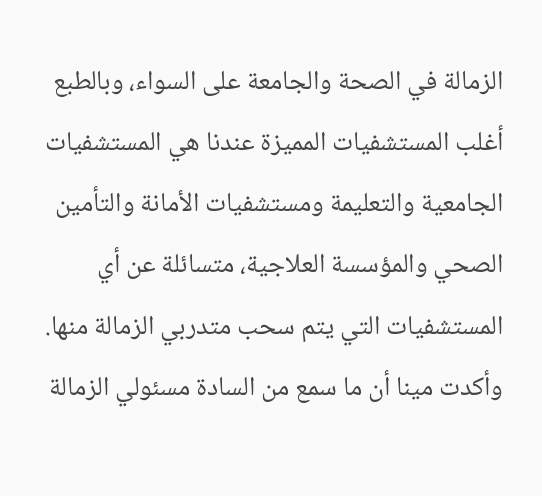الزمالة في الصحة والجامعة على السواء، وبالطبع أغلب المستشفيات المميزة عندنا هي المستشفيات الجامعية والتعليمة ومستشفيات الأمانة والتأمين الصحي والمؤسسة العلاجية، متسائلة عن أي المستشفيات التي يتم سحب متدربي الزمالة منها.
وأكدت مينا أن ما سمع من السادة مسئولي الزمالة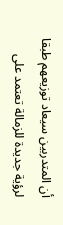أن المتدربين سيعاد توزيعهم طبقا لرؤية جديدة للزمالة تعتمد على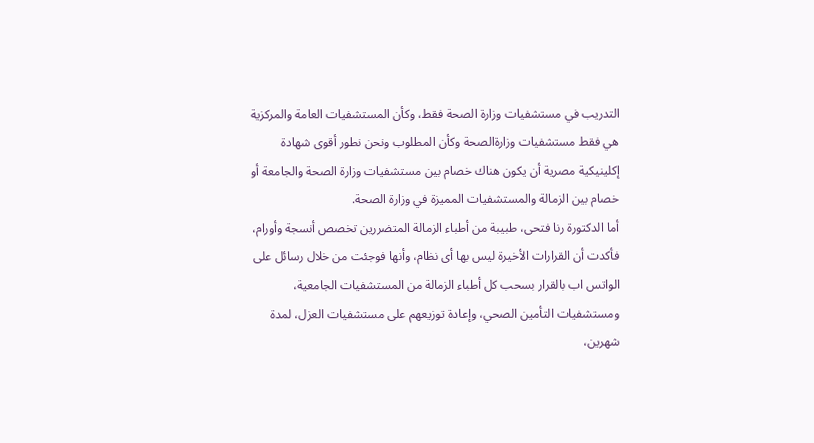التدريب في مستشفيات وزارة الصحة فقط، وكأن المستشفيات العامة والمركزية هي فقط مستشفيات وزارةالصحة وكأن المطلوب ونحن نطور أقوى شهادة إكلينيكية مصرية أن يكون هناك خصام بين مستشفيات وزارة الصحة والجامعة أو خصام بين الزمالة والمستشفيات المميزة في وزارة الصحة.
أما الدكتورة رنا فتحى، طبيبة من أطباء الزمالة المتضررين تخصص أنسجة وأورام، فأكدت أن القرارات الأخيرة ليس بها أى نظام، وأنها فوجئت من خلال رسائل على الواتس اب بالقرار بسحب كل أطباء الزمالة من المستشفيات الجامعية، ومستشفيات التأمين الصحي، وإعادة توزيعهم على مستشفيات العزل، لمدة شهرين،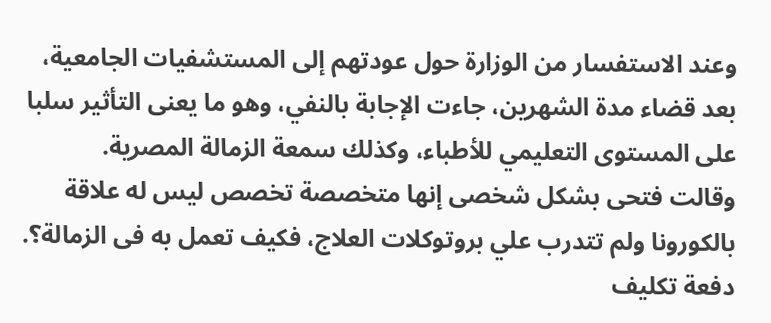وعند الاستفسار من الوزارة حول عودتهم إلى المستشفيات الجامعية، بعد قضاء مدة الشهرين، جاءت الإجابة بالنفي، وهو ما يعنى التأثير سلبا على المستوى التعليمي للأطباء، وكذلك سمعة الزمالة المصرية.
وقالت فتحى بشكل شخصى إنها متخصصة تخصص ليس له علاقة بالكورونا ولم تتدرب علي بروتوكلات العلاج، فكيف تعمل به فى الزمالة؟.
دفعة تكليف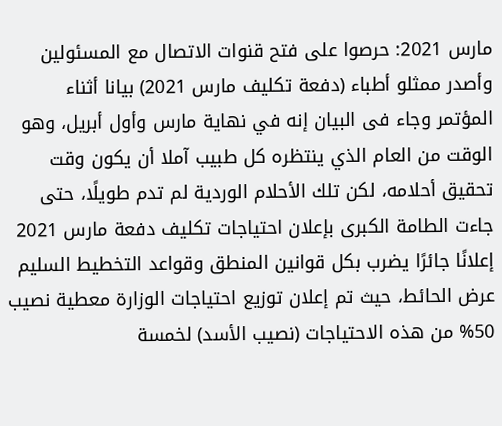مارس 2021: حرصوا على فتح قنوات الاتصال مع المسئولين
وأصدر ممثلو أطباء (دفعة تكليف مارس 2021) بيانا أثناء المؤتمر وجاء فى البيان إنه في نهاية مارس وأول أبريل، وهو الوقت من العام الذي ينتظره كل طبيب آملا أن يكون وقت تحقيق أحلامه، لكن تلك الأحلام الوردية لم تدم طويلًا، حتى جاءت الطامة الكبرى بإعلان احتياجات تكليف دفعة مارس 2021 إعلانًا جائرًا يضرب بكل قوانين المنطق وقواعد التخطيط السليم عرض الحائط، حيث تم إعلان توزيع احتياجات الوزارة معطية نصيب 50% من هذه الاحتياجات (نصيب الأسد) لخمسة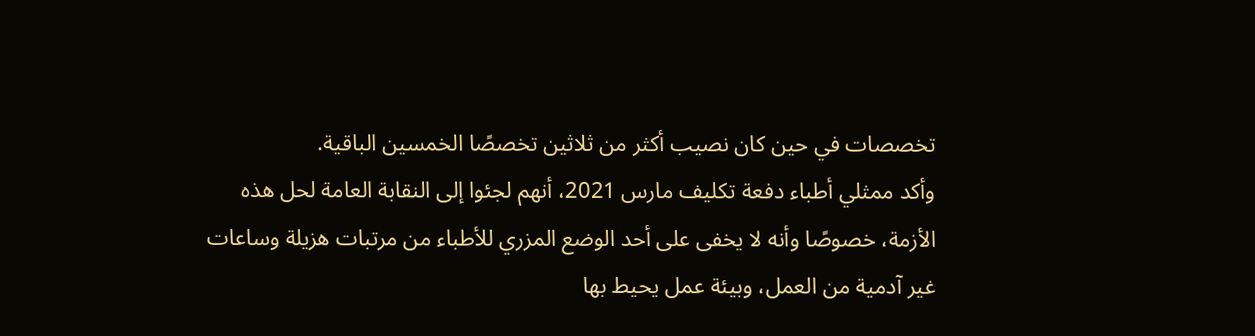تخصصات في حين كان نصيب أكثر من ثلاثين تخصصًا الخمسين الباقية.
وأكد ممثلي أطباء دفعة تكليف مارس 2021، أنهم لجئوا إلى النقابة العامة لحل هذه الأزمة، خصوصًا وأنه لا يخفى على أحد الوضع المزري للأطباء من مرتبات هزيلة وساعات غير آدمية من العمل، وبيئة عمل يحيط بها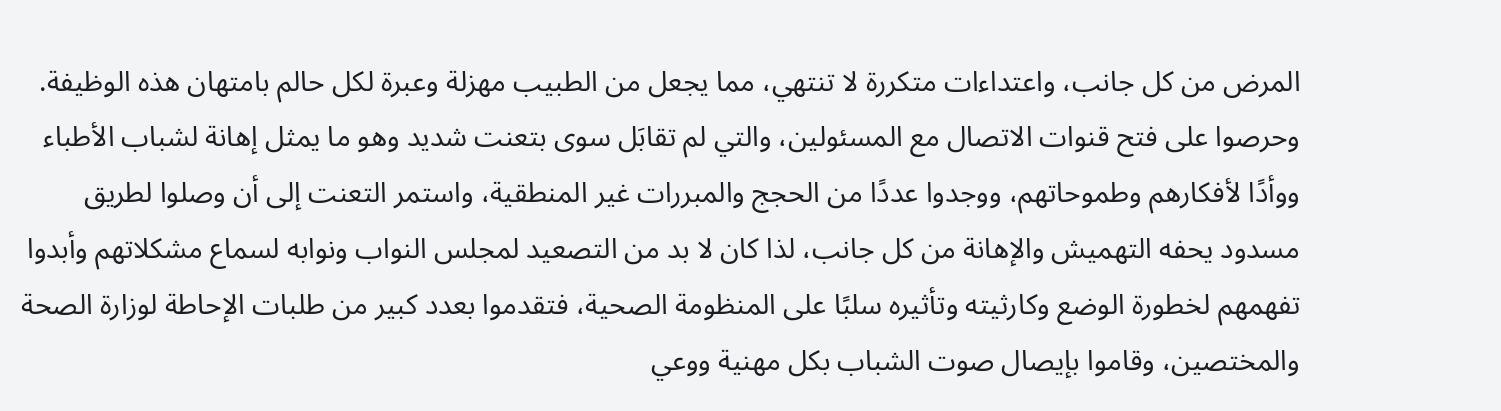المرض من كل جانب، واعتداءات متكررة لا تنتهي، مما يجعل من الطبيب مهزلة وعبرة لكل حالم بامتهان هذه الوظيفة.
وحرصوا على فتح قنوات الاتصال مع المسئولين، والتي لم تقابَل سوى بتعنت شديد وهو ما يمثل إهانة لشباب الأطباء ووأدًا لأفكارهم وطموحاتهم، ووجدوا عددًا من الحجج والمبررات غير المنطقية، واستمر التعنت إلى أن وصلوا لطريق مسدود يحفه التهميش والإهانة من كل جانب، لذا كان لا بد من التصعيد لمجلس النواب ونوابه لسماع مشكلاتهم وأبدوا تفهمهم لخطورة الوضع وكارثيته وتأثيره سلبًا على المنظومة الصحية، فتقدموا بعدد كبير من طلبات الإحاطة لوزارة الصحة والمختصين، وقاموا بإيصال صوت الشباب بكل مهنية ووعي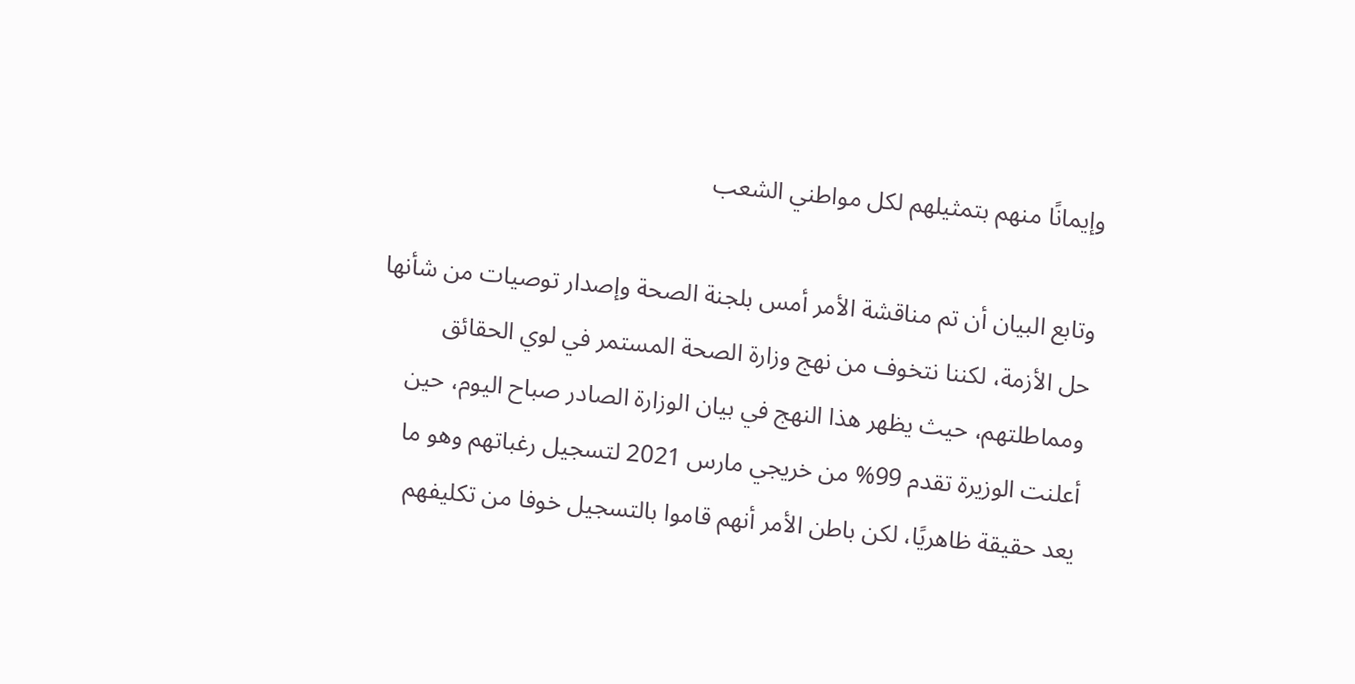وإيمانًا منهم بتمثيلهم لكل مواطني الشعب

وتابع البيان أن تم مناقشة الأمر أمس بلجنة الصحة وإصدار توصيات من شأنها حل الأزمة، لكننا نتخوف من نهج وزارة الصحة المستمر في لوي الحقائق ومماطلتهم، حيث يظهر هذا النهج في بيان الوزارة الصادر صباح اليوم، حين أعلنت الوزيرة تقدم 99% من خريجي مارس 2021 لتسجيل رغباتهم وهو ما يعد حقيقة ظاهريًا، لكن باطن الأمر أنهم قاموا بالتسجيل خوفا من تكليفهم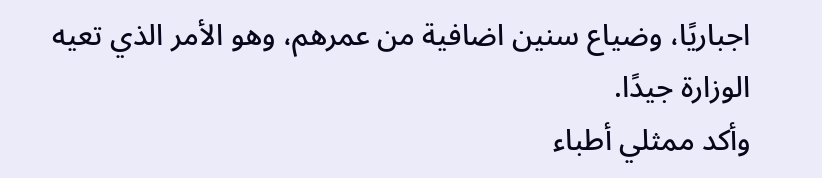اجباريًا، وضياع سنين اضافية من عمرهم، وهو الأمر الذي تعيه الوزارة جيدًا.
وأكد ممثلي أطباء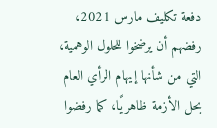دفعة تكليف مارس 2021، رفضهم أن يرضخوا للحلول الوهمية، التي من شأنها إيهام الرأي العام بحل الأزمة ظاهريًا، كما رفضوا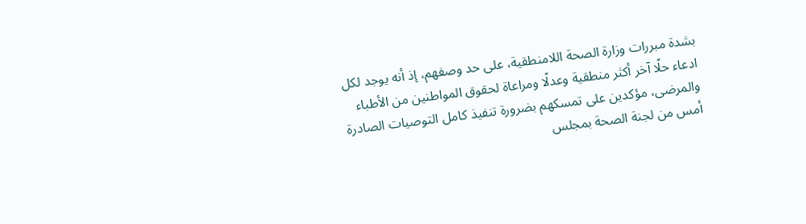بشدة مبررات وزارة الصحة اللامنطقية، على حد وصفهم، إذ أنه يوجد لكل ادعاء حلًا آخر أكثر منطقية وعدلًا ومراعاة لحقوق المواطنين من الأطباء والمرضى، مؤكدين على تمسكهم بضرورة تنفيذ كامل التوصيات الصادرة أمس من لجنة الصحة بمجلس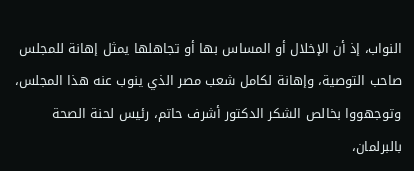النواب، إذ أن الإخلال أو المساس بها أو تجاهلها يمثل إهانة للمجلس صاحب التوصية، وإهانة لكامل شعب مصر الذي ينوب عنه هذا المجلس، وتوجهووا بخالص الشكر الدكتور أشرف حاتم، رئيس لحنة الصحة بالبرلمان،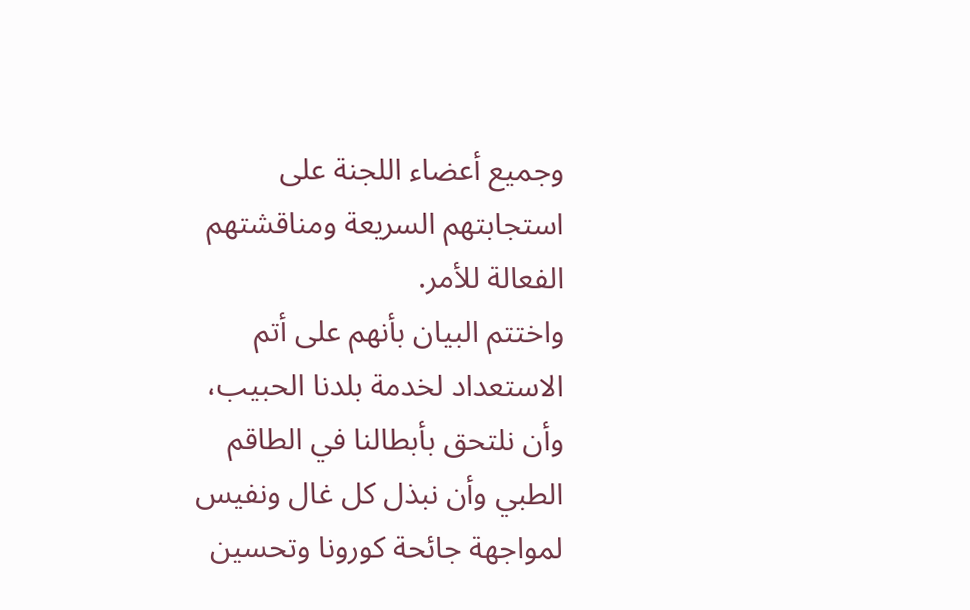وجميع أعضاء اللجنة على استجابتهم السريعة ومناقشتهم الفعالة للأمر.
واختتم البيان بأنهم على أتم الاستعداد لخدمة بلدنا الحبيب، وأن نلتحق بأبطالنا في الطاقم الطبي وأن نبذل كل غال ونفيس لمواجهة جائحة كورونا وتحسين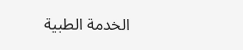الخدمة الطبية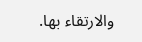والارتقاء بها.